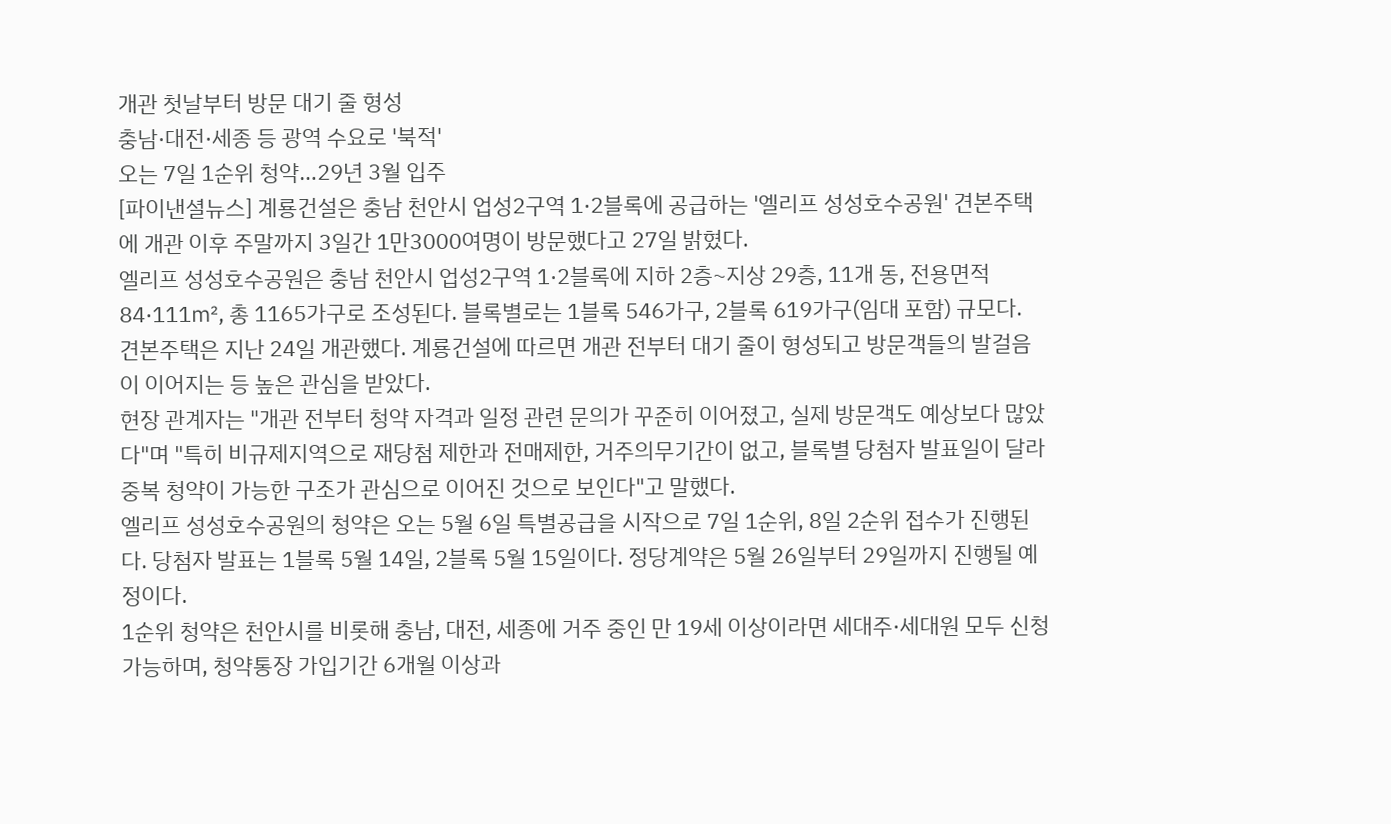개관 첫날부터 방문 대기 줄 형성
충남·대전·세종 등 광역 수요로 '북적'
오는 7일 1순위 청약…29년 3월 입주
[파이낸셜뉴스] 계룡건설은 충남 천안시 업성2구역 1·2블록에 공급하는 '엘리프 성성호수공원' 견본주택에 개관 이후 주말까지 3일간 1만3000여명이 방문했다고 27일 밝혔다.
엘리프 성성호수공원은 충남 천안시 업성2구역 1·2블록에 지하 2층~지상 29층, 11개 동, 전용면적 84·111㎡, 총 1165가구로 조성된다. 블록별로는 1블록 546가구, 2블록 619가구(임대 포함) 규모다.
견본주택은 지난 24일 개관했다. 계룡건설에 따르면 개관 전부터 대기 줄이 형성되고 방문객들의 발걸음이 이어지는 등 높은 관심을 받았다.
현장 관계자는 "개관 전부터 청약 자격과 일정 관련 문의가 꾸준히 이어졌고, 실제 방문객도 예상보다 많았다"며 "특히 비규제지역으로 재당첨 제한과 전매제한, 거주의무기간이 없고, 블록별 당첨자 발표일이 달라 중복 청약이 가능한 구조가 관심으로 이어진 것으로 보인다"고 말했다.
엘리프 성성호수공원의 청약은 오는 5월 6일 특별공급을 시작으로 7일 1순위, 8일 2순위 접수가 진행된다. 당첨자 발표는 1블록 5월 14일, 2블록 5월 15일이다. 정당계약은 5월 26일부터 29일까지 진행될 예정이다.
1순위 청약은 천안시를 비롯해 충남, 대전, 세종에 거주 중인 만 19세 이상이라면 세대주·세대원 모두 신청 가능하며, 청약통장 가입기간 6개월 이상과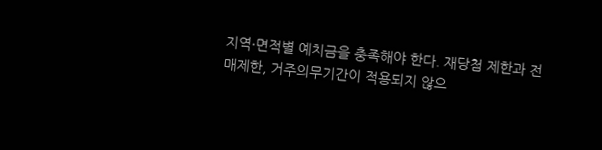지역·면적별 예치금을 충족해야 한다. 재당첨 제한과 전매제한, 거주의무기간이 적용되지 않으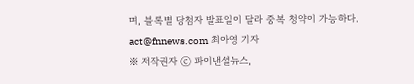며, 블록별 당첨자 발표일이 달라 중복 청약이 가능하다.
act@fnnews.com 최아영 기자
※ 저작권자 ⓒ 파이낸셜뉴스,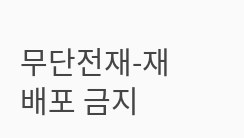무단전재-재배포 금지